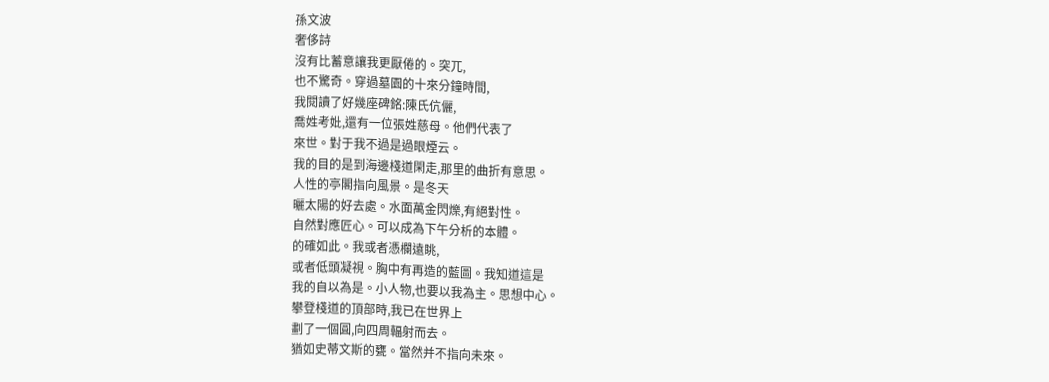孫文波
奢侈詩
沒有比蓄意讓我更厭倦的。突兀,
也不驚奇。穿過墓園的十來分鐘時間,
我閱讀了好幾座碑銘:陳氏伉儷,
喬姓考妣,還有一位張姓慈母。他們代表了
來世。對于我不過是過眼煙云。
我的目的是到海邊棧道閑走,那里的曲折有意思。
人性的亭閣指向風景。是冬天
曬太陽的好去處。水面萬金閃爍,有絕對性。
自然對應匠心。可以成為下午分析的本體。
的確如此。我或者憑欄遠眺,
或者低頭凝視。胸中有再造的藍圖。我知道這是
我的自以為是。小人物,也要以我為主。思想中心。
攀登棧道的頂部時,我已在世界上
劃了一個圓,向四周輻射而去。
猶如史蒂文斯的甕。當然并不指向未來。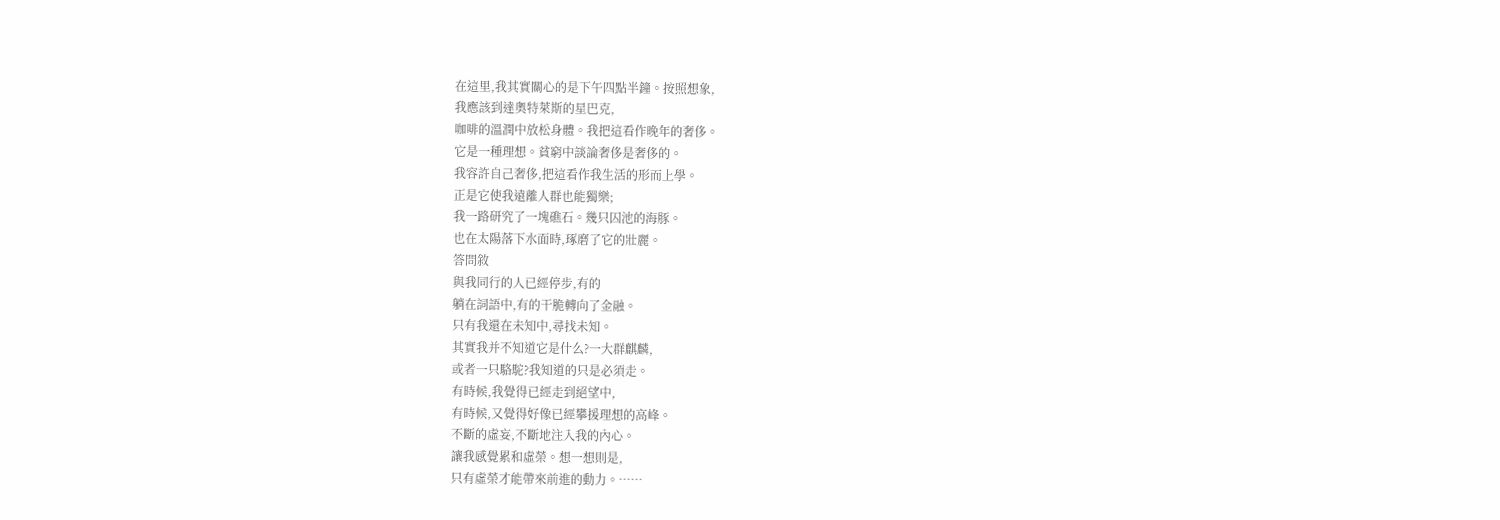在這里,我其實關心的是下午四點半鐘。按照想象,
我應該到達奧特萊斯的星巴克,
咖啡的溫潤中放松身體。我把這看作晚年的奢侈。
它是一種理想。貧窮中談論奢侈是奢侈的。
我容許自己奢侈,把這看作我生活的形而上學。
正是它使我遠離人群也能獨樂;
我一路研究了一塊礁石。幾只囚池的海豚。
也在太陽落下水面時,琢磨了它的壯麗。
答問敘
與我同行的人已經停步,有的
躺在詞語中,有的干脆轉向了金融。
只有我還在未知中,尋找未知。
其實我并不知道它是什么?一大群麒麟,
或者一只駱駝?我知道的只是必須走。
有時候,我覺得已經走到絕望中,
有時候,又覺得好像已經攀援理想的高峰。
不斷的虛妄,不斷地注入我的內心。
讓我感覺累和虛榮。想一想則是,
只有虛榮才能帶來前進的動力。……